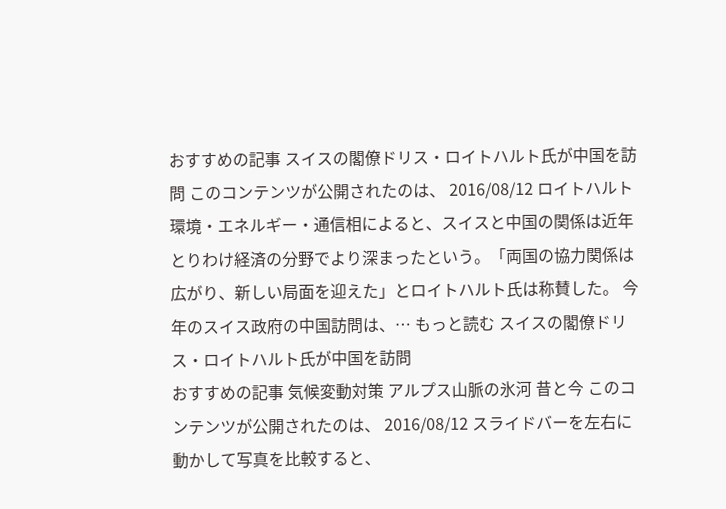おすすめの記事 スイスの閣僚ドリス・ロイトハルト氏が中国を訪問 このコンテンツが公開されたのは、 2016/08/12 ロイトハルト環境・エネルギー・通信相によると、スイスと中国の関係は近年とりわけ経済の分野でより深まったという。「両国の協力関係は広がり、新しい局面を迎えた」とロイトハルト氏は称賛した。 今年のスイス政府の中国訪問は、… もっと読む スイスの閣僚ドリス・ロイトハルト氏が中国を訪問
おすすめの記事 気候変動対策 アルプス山脈の氷河 昔と今 このコンテンツが公開されたのは、 2016/08/12 スライドバーを左右に動かして写真を比較すると、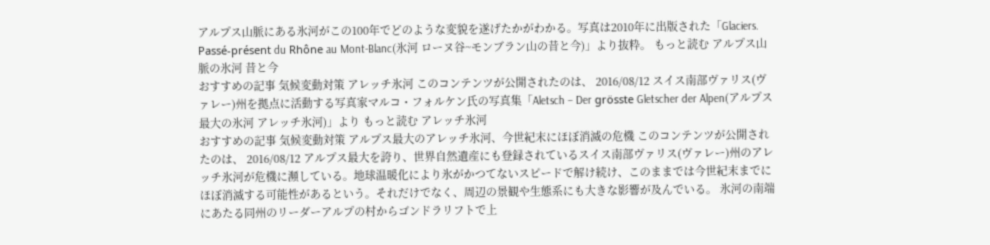アルプス山脈にある氷河がこの100年でどのような変貌を遂げたかがわかる。写真は2010年に出版された「Glaciers. Passé-présent du Rhône au Mont-Blanc(氷河 ローヌ谷~モンブラン山の昔と今)」より抜粋。 もっと読む アルプス山脈の氷河 昔と今
おすすめの記事 気候変動対策 アレッチ氷河 このコンテンツが公開されたのは、 2016/08/12 スイス南部ヴァリス(ヴァレー)州を拠点に活動する写真家マルコ・フォルケン氏の写真集「Aletsch – Der grösste Gletscher der Alpen(アルプス最大の氷河 アレッチ氷河)」より もっと読む アレッチ氷河
おすすめの記事 気候変動対策 アルプス最大のアレッチ氷河、今世紀末にほぼ消滅の危機 このコンテンツが公開されたのは、 2016/08/12 アルプス最大を誇り、世界自然遺産にも登録されているスイス南部ヴァリス(ヴァレー)州のアレッチ氷河が危機に瀕している。地球温暖化により氷がかつてないスピードで解け続け、このままでは今世紀末までにほぼ消滅する可能性があるという。それだけでなく、周辺の景観や生態系にも大きな影響が及んでいる。 氷河の南端にあたる同州のリーダーアルプの村からゴンドラリフトで上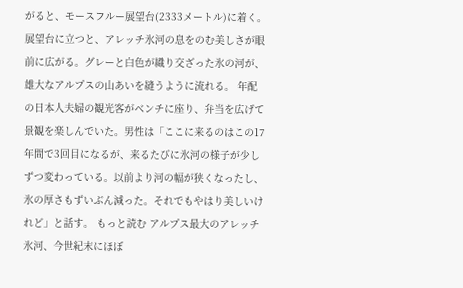がると、モースフルー展望台(2333メートル)に着く。展望台に立つと、アレッチ氷河の息をのむ美しさが眼前に広がる。グレーと白色が織り交ざった氷の河が、雄大なアルプスの山あいを縫うように流れる。 年配の日本人夫婦の観光客がベンチに座り、弁当を広げて景観を楽しんでいた。男性は「ここに来るのはこの17年間で3回目になるが、来るたびに氷河の様子が少しずつ変わっている。以前より河の幅が狭くなったし、氷の厚さもずいぶん減った。それでもやはり美しいけれど」と話す。 もっと読む アルプス最大のアレッチ氷河、今世紀末にほぼ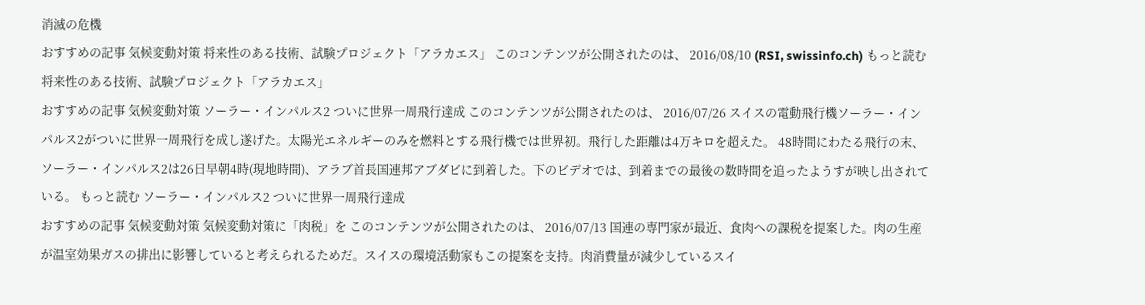消滅の危機
おすすめの記事 気候変動対策 将来性のある技術、試験プロジェクト「アラカエス」 このコンテンツが公開されたのは、 2016/08/10 (RSI, swissinfo.ch) もっと読む 将来性のある技術、試験プロジェクト「アラカエス」
おすすめの記事 気候変動対策 ソーラー・インパルス2 ついに世界一周飛行達成 このコンテンツが公開されたのは、 2016/07/26 スイスの電動飛行機ソーラー・インパルス2がついに世界一周飛行を成し遂げた。太陽光エネルギーのみを燃料とする飛行機では世界初。飛行した距離は4万キロを超えた。 48時間にわたる飛行の末、ソーラー・インパルス2は26日早朝4時(現地時間)、アラブ首長国連邦アブダビに到着した。下のビデオでは、到着までの最後の数時間を追ったようすが映し出されている。 もっと読む ソーラー・インパルス2 ついに世界一周飛行達成
おすすめの記事 気候変動対策 気候変動対策に「肉税」を このコンテンツが公開されたのは、 2016/07/13 国連の専門家が最近、食肉への課税を提案した。肉の生産が温室効果ガスの排出に影響していると考えられるためだ。スイスの環境活動家もこの提案を支持。肉消費量が減少しているスイ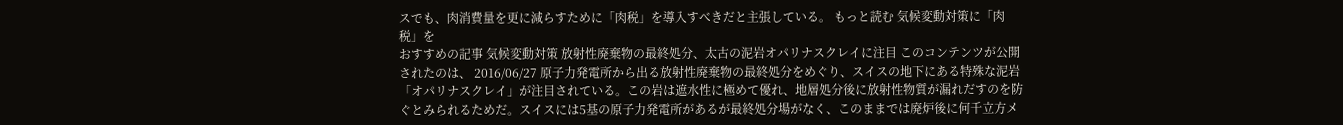スでも、肉消費量を更に減らすために「肉税」を導入すべきだと主張している。 もっと読む 気候変動対策に「肉税」を
おすすめの記事 気候変動対策 放射性廃棄物の最終処分、太古の泥岩オパリナスクレイに注目 このコンテンツが公開されたのは、 2016/06/27 原子力発電所から出る放射性廃棄物の最終処分をめぐり、スイスの地下にある特殊な泥岩「オパリナスクレイ」が注目されている。この岩は遮水性に極めて優れ、地層処分後に放射性物質が漏れだすのを防ぐとみられるためだ。スイスには5基の原子力発電所があるが最終処分場がなく、このままでは廃炉後に何千立方メ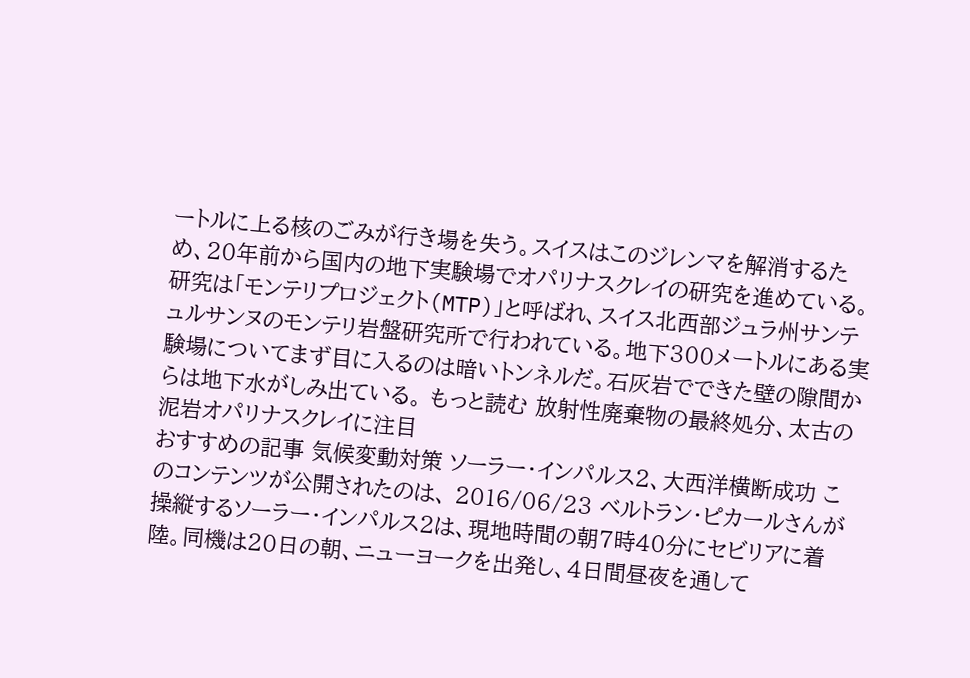ートルに上る核のごみが行き場を失う。スイスはこのジレンマを解消するため、20年前から国内の地下実験場でオパリナスクレイの研究を進めている。 研究は「モンテリプロジェクト(MTP)」と呼ばれ、スイス北西部ジュラ州サンテュルサンヌのモンテリ岩盤研究所で行われている。地下300メートルにある実験場についてまず目に入るのは暗いトンネルだ。石灰岩でできた壁の隙間からは地下水がしみ出ている。 もっと読む 放射性廃棄物の最終処分、太古の泥岩オパリナスクレイに注目
おすすめの記事 気候変動対策 ソーラー・インパルス2、大西洋横断成功 このコンテンツが公開されたのは、 2016/06/23 ベルトラン・ピカールさんが操縦するソーラー・インパルス2は、現地時間の朝7時40分にセビリアに着陸。同機は20日の朝、ニューヨークを出発し、4日間昼夜を通して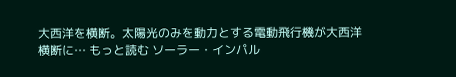大西洋を横断。太陽光のみを動力とする電動飛行機が大西洋横断に… もっと読む ソーラー・インパル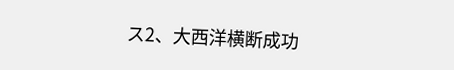ス2、大西洋横断成功